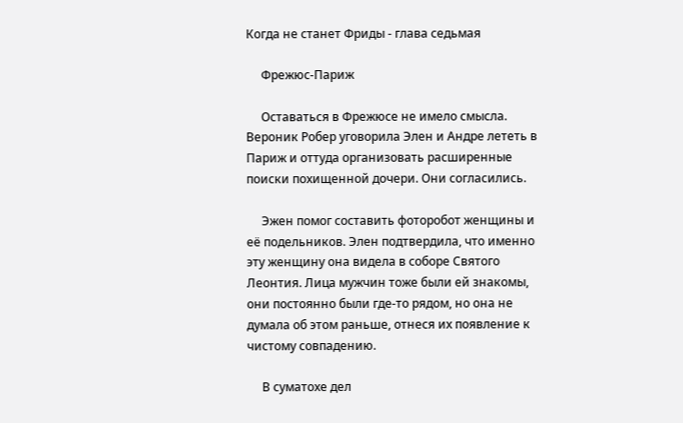Когда не станет Фриды - глава седьмая

     Фрежюс-Париж

     Оставаться в Фрежюсе не имело смысла. Вероник Робер уговорила Элен и Андре лететь в Париж и оттуда организовать расширенные поиски похищенной дочери. Они согласились.

     Эжен помог составить фоторобот женщины и её подельников. Элен подтвердила, что именно эту женщину она видела в соборе Святого Леонтия. Лица мужчин тоже были ей знакомы, они постоянно были где-то рядом, но она не думала об этом раньше, отнеся их появление к чистому совпадению.

     В суматохе дел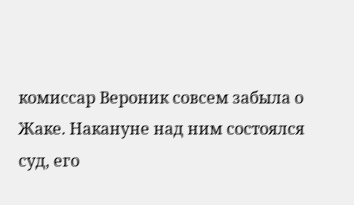комиссар Вероник совсем забыла о Жаке. Накануне над ним состоялся суд, его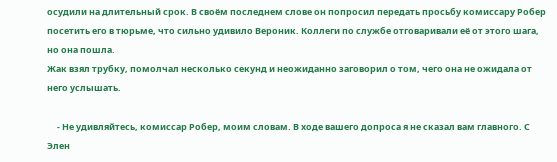осудили на длительный срок. В своём последнем слове он попросил передать просьбу комиссару Робер посетить его в тюрьме, что сильно удивило Вероник. Коллеги по службе отговаривали её от этого шага, но она пошла.
Жак взял трубку, помолчал несколько секунд и неожиданно заговорил о том, чего она не ожидала от него услышать.

     - Не удивляйтесь, комиссар Робер, моим словам. В ходе вашего допроса я не сказал вам главного. С Элен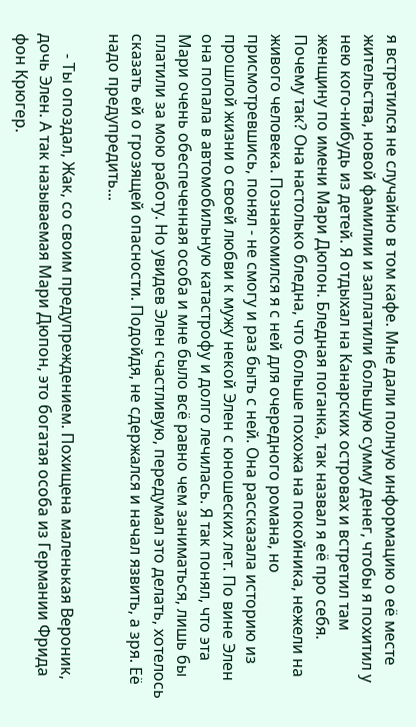я встретился не случайно в том кафе. Мне дали полную информацию о её месте жительства, новой фамилии и заплатили большую сумму денег, чтобы я похитил у нею кого-нибудь из детей. Я отдыхал на Канарских островах и встретил там женщину по имени Мари Дюпон. Бледная поганка, так назвал я её про себя. Почему так? Она настолько бледна, что больше похожа на покойника, нежели на живого человека. Познакомился я с ней для очередного романа, но присмотревшись, понял - не смогу и раз быть с ней. Она рассказала историю из прошлой жизни о своей любви к мужу некой Элен с юношеских лет. По вине Элен она попала в автомобильную катастрофу и долго лечилась. Я так понял, что эта Мари очень обеспеченная особа и мне было всё равно чем заниматься, лишь бы платили за мою работу. Но увидев Элен счастливую, передумал это делать, хотелось сказать ей о грозящей опасности. Подойдя, не сдержался и начал язвить, а зря. Её надо предупредить...

     - Ты опоздал, Жак, со своим предупреждением. Похищена маленькая Вероник, дочь Элен. А так называемая Мари Дюпон, это богатая особа из Германии Фрида фон Крюгер.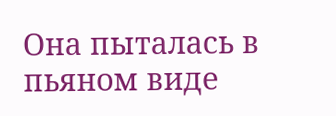Она пыталась в пьяном виде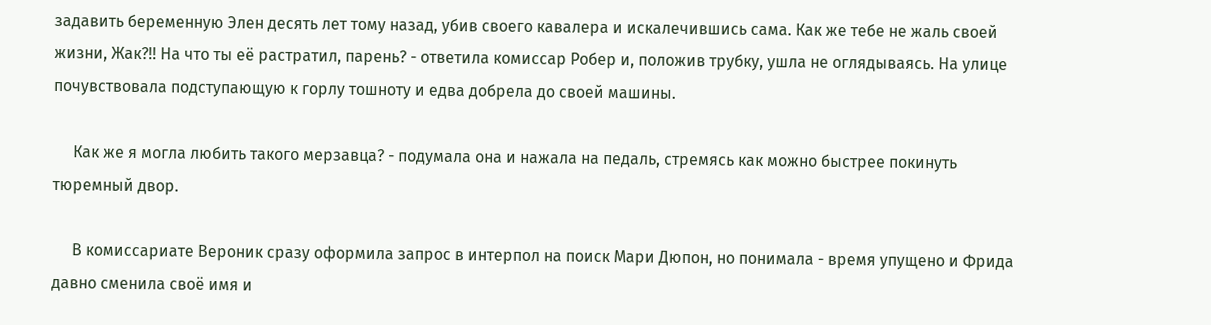задавить беременную Элен десять лет тому назад, убив своего кавалера и искалечившись сама. Как же тебе не жаль своей жизни, Жак?!! На что ты её растратил, парень? - ответила комиссар Робер и, положив трубку, ушла не оглядываясь. На улице почувствовала подступающую к горлу тошноту и едва добрела до своей машины.

     Как же я могла любить такого мерзавца? - подумала она и нажала на педаль, стремясь как можно быстрее покинуть тюремный двор.

     В комиссариате Вероник сразу оформила запрос в интерпол на поиск Мари Дюпон, но понимала - время упущено и Фрида давно сменила своё имя и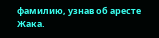фамилию, узнав об аресте Жака.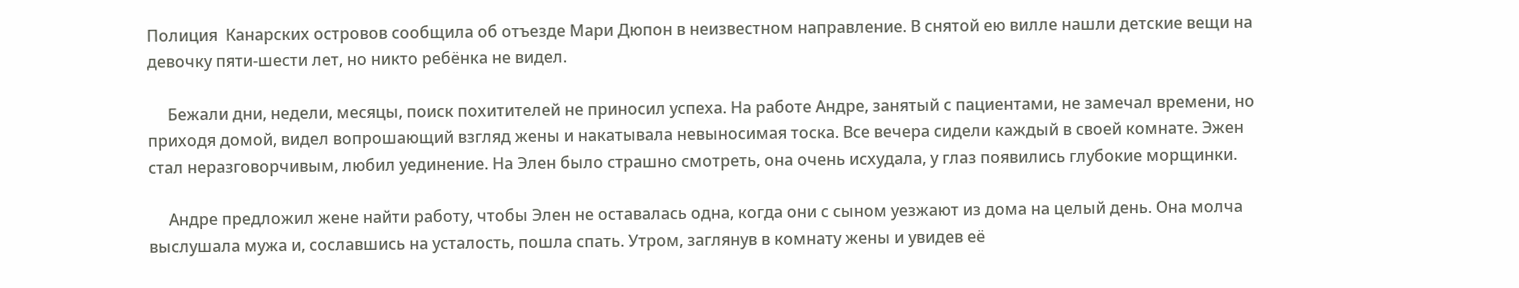Полиция  Канарских островов сообщила об отъезде Мари Дюпон в неизвестном направление. В снятой ею вилле нашли детские вещи на девочку пяти-шести лет, но никто ребёнка не видел.

     Бежали дни, недели, месяцы, поиск похитителей не приносил успеха. На работе Андре, занятый с пациентами, не замечал времени, но приходя домой, видел вопрошающий взгляд жены и накатывала невыносимая тоска. Все вечера сидели каждый в своей комнате. Эжен стал неразговорчивым, любил уединение. На Элен было страшно смотреть, она очень исхудала, у глаз появились глубокие морщинки.

     Андре предложил жене найти работу, чтобы Элен не оставалась одна, когда они с сыном уезжают из дома на целый день. Она молча выслушала мужа и, сославшись на усталость, пошла спать. Утром, заглянув в комнату жены и увидев её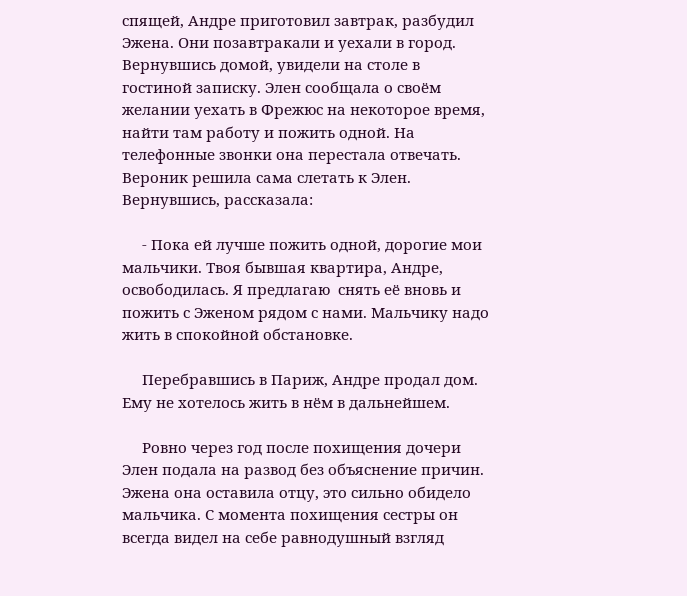спящей, Андре приготовил завтрак, разбудил Эжена. Они позавтракали и уехали в город. Вернувшись домой, увидели на столе в гостиной записку. Элен сообщала о своём желании уехать в Фрежюс на некоторое время, найти там работу и пожить одной. На телефонные звонки она перестала отвечать. Вероник решила сама слетать к Элен. Вернувшись, рассказала:

     - Пока ей лучше пожить одной, дорогие мои мальчики. Твоя бывшая квартира, Андре, освободилась. Я предлагаю  снять её вновь и пожить с Эженом рядом с нами. Мальчику надо жить в спокойной обстановке.

     Перебравшись в Париж, Андре продал дом. Ему не хотелось жить в нём в дальнейшем.

     Ровно через год после похищения дочери Элен подала на развод без объяснение причин. Эжена она оставила отцу, это сильно обидело мальчика. С момента похищения сестры он всегда видел на себе равнодушный взгляд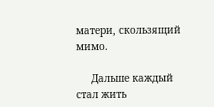матери, скользящий мимо.

     Дальше каждый стал жить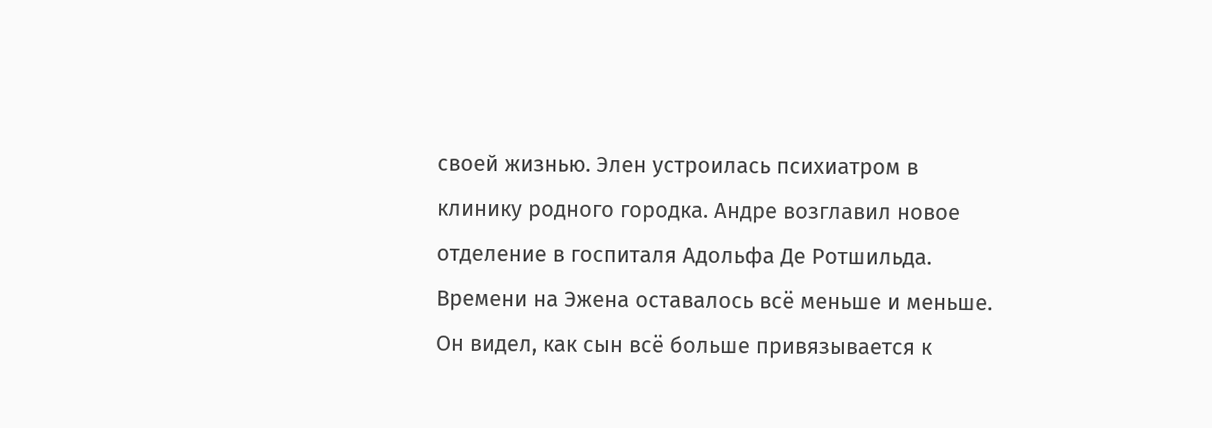своей жизнью. Элен устроилась психиатром в клинику родного городка. Андре возглавил новое отделение в госпиталя Адольфа Де Ротшильда. Времени на Эжена оставалось всё меньше и меньше. Он видел, как сын всё больше привязывается к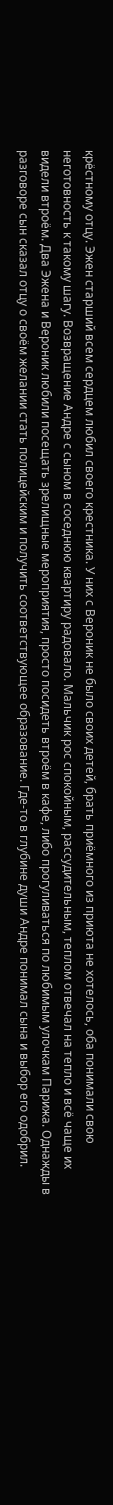крёстному отцу. Эжен старший всем сердцем любил своего крестника. У них с Вероник не было своих детей, брать приёмного из приюта не хотелось, оба понимали свою неготовность к такому шагу. Возвращение Андре с сыном в соседнюю квартиру радовало. Мальчик рос спокойным, рассудительным, теплом отвечал на тепло и всё чаще их видели втроём. Два Эжена и Вероник любили посещать зрелищные мероприятия, просто посидеть втроём в кафе, либо прогуливаться по любимым улочкам Парижа. Однажды в разговоре сын сказал отцу о своём желании стать полицейским и получить соответствующее образование. Где-то в глубине души Андре понимал сына и выбор его одобрил.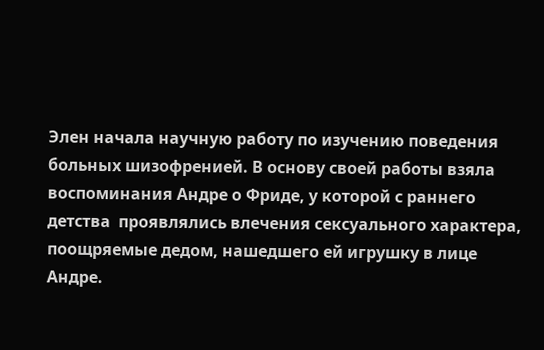Элен начала научную работу по изучению поведения больных шизофренией. В основу своей работы взяла воспоминания Андре о Фриде, у которой с раннего детства  проявлялись влечения сексуального характера, поощряемые дедом, нашедшего ей игрушку в лице Андре.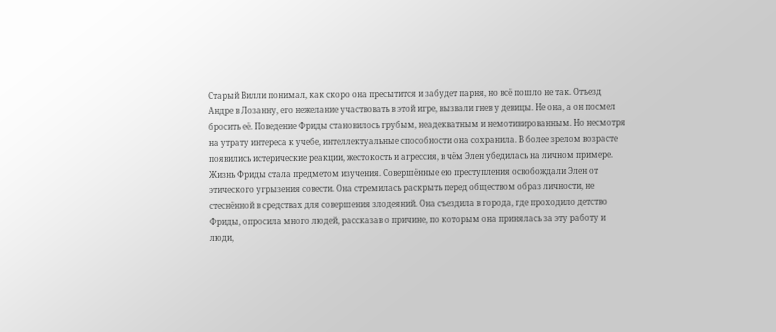Старый Вилли понимал, как скоро она пресытится и забудет парня, но всё пошло не так. Отъезд Андре в Лозанну, его нежелание участвовать в этой игре, вызвали гнев у девицы. Не она, а он посмел бросить её. Поведение Фриды становилось грубым, неадекватным и немотивированным. Но несмотря на утрату интереса к учебе, интеллектуальные способности она сохранила. В более зрелом возрасте появились истерические реакции, жестокость и агрессия, в чём Элен убедилась на личном примере. Жизнь Фриды стала предметом изучения. Совершённые ею преступления освобождали Элен от этического угрызения совести. Она стремилась раскрыть перед обществом образ личности, не стеснённой в средствах для совершения злодеяний. Она съездила в города, где проходило детство Фриды, опросила много людей, рассказав о причине, по которым она принялась за эту работу и люди,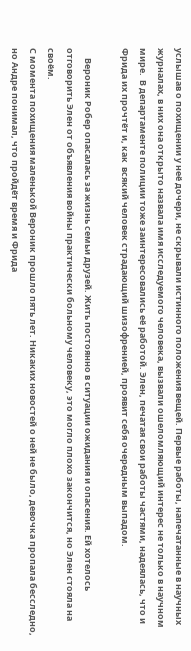услышав о похищении у неё дочери, не скрывали истинного положения вещей. Первые работы, напечатанные в научных журналах, в них она открыто назвала имя исследуемого человека, вызвали ошеломляющий интерес не только в научном мире.  В департаменте полиции тоже заинтересовались её работой. Элен, печатая свои работы частями, надеялась, что и Фрида их прочтёт и, как  всякий человек страдающий шизофренией, проявит себя очередным выпадом.

     Вероник Робер опасалась за жизнь семьи друзей. Жить постоянно в ситуации ожидания и опасения. Ей хотелось отговорить Элен от объявления войны практически больному человеку, это могло плохо закончится, но Элен стояла на своём.
С момента похищения маленькой Вероник прошло пять лет. Никаких новостей о ней не было, девочка пропала бесследно, но Андре понимал, что пройдёт время и Фрида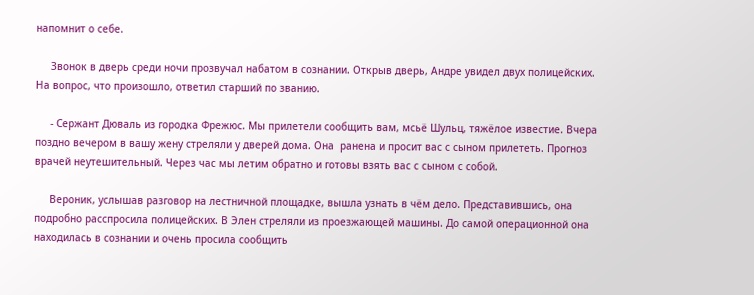напомнит о себе.

     Звонок в дверь среди ночи прозвучал набатом в сознании. Открыв дверь, Андре увидел двух полицейских. На вопрос, что произошло, ответил старший по званию.

     - Сержант Дюваль из городка Фрежюс. Мы прилетели сообщить вам, мсьё Шульц, тяжёлое известие. Вчера поздно вечером в вашу жену стреляли у дверей дома. Она  ранена и просит вас с сыном прилететь. Прогноз врачей неутешительный. Через час мы летим обратно и готовы взять вас с сыном с собой.

     Вероник, услышав разговор на лестничной площадке, вышла узнать в чём дело. Представившись, она подробно расспросила полицейских. В Элен стреляли из проезжающей машины. До самой операционной она находилась в сознании и очень просила сообщить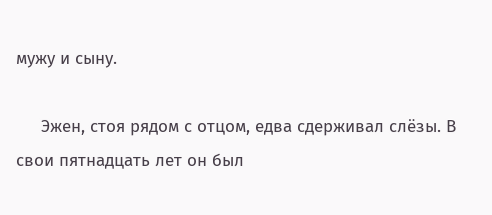мужу и сыну.

     Эжен, стоя рядом с отцом, едва сдерживал слёзы. В свои пятнадцать лет он был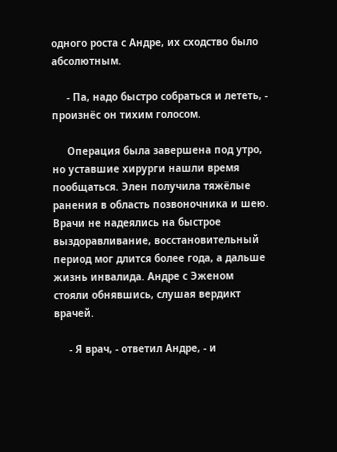одного роста с Андре, их сходство было абсолютным.

     - Па, надо быстро собраться и лететь, - произнёс он тихим голосом.

     Операция была завершена под утро, но уставшие хирурги нашли время пообщаться. Элен получила тяжёлые ранения в область позвоночника и шею. Врачи не надеялись на быстрое выздоравливание, восстановительный период мог длится более года, а дальше жизнь инвалида. Андре с Эженом стояли обнявшись, слушая вердикт врачей.

     - Я врач, - ответил Андре, - и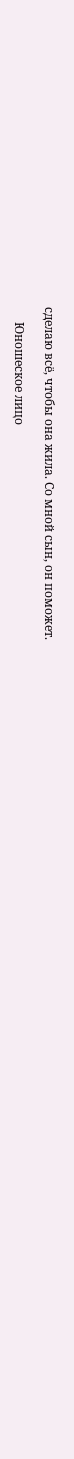сделаю всё, чтобы она жила. Со мной сын, он поможет.

     Юношеское лицо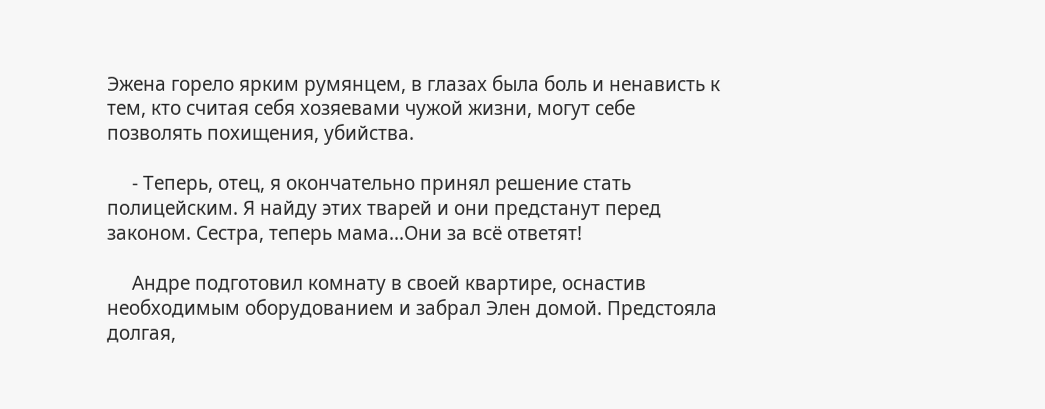Эжена горело ярким румянцем, в глазах была боль и ненависть к тем, кто считая себя хозяевами чужой жизни, могут себе позволять похищения, убийства.

     - Теперь, отец, я окончательно принял решение стать полицейским. Я найду этих тварей и они предстанут перед законом. Сестра, теперь мама...Они за всё ответят!

     Андре подготовил комнату в своей квартире, оснастив необходимым оборудованием и забрал Элен домой. Предстояла долгая,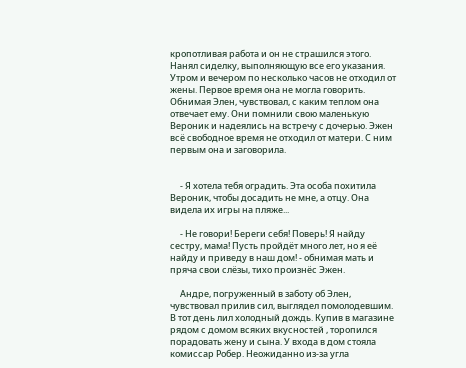кропотливая работа и он не страшился этого. Нанял сиделку, выполняющую все его указания. Утром и вечером по несколько часов не отходил от жены. Первое время она не могла говорить. Обнимая Элен, чувствовал, с каким теплом она отвечает ему. Они помнили свою маленькую Вероник и надеялись на встречу с дочерью. Эжен всё свободное время не отходил от матери. С ним первым она и заговорила.


     - Я хотела тебя оградить. Эта особа похитила Вероник, чтобы досадить не мне, а отцу. Она видела их игры на пляже...

     - Не говори! Береги себя! Поверь! Я найду сестру, мама! Пусть пройдёт много лет, но я её найду и приведу в наш дом! - обнимая мать и пряча свои слёзы, тихо произнёс Эжен.

     Андре, погруженный в заботу об Элен, чувствовал прилив сил, выглядел помолодевшим. В тот день лил холодный дождь. Купив в магазине рядом с домом всяких вкусностей , торопился порадовать жену и сына. У входа в дом стояла комиссар Робер. Неожиданно из-за угла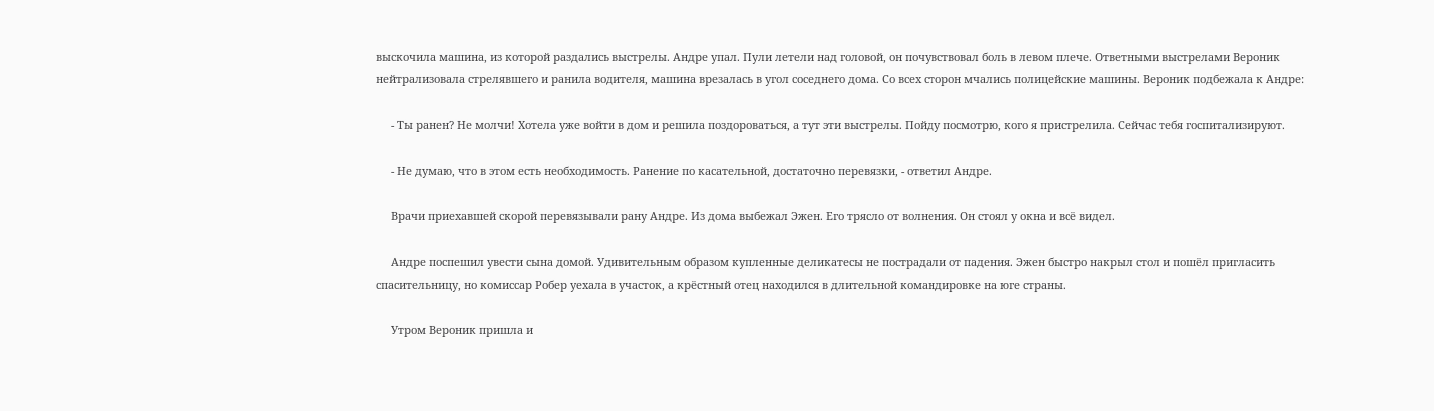выскочила машина, из которой раздались выстрелы. Андре упал. Пули летели над головой, он почувствовал боль в левом плече. Ответными выстрелами Вероник нейтрализовала стрелявшего и ранила водителя, машина врезалась в угол соседнего дома. Со всех сторон мчались полицейские машины. Вероник подбежала к Андре:

     - Ты ранен? Не молчи! Хотела уже войти в дом и решила поздороваться, а тут эти выстрелы. Пойду посмотрю, кого я пристрелила. Сейчас тебя госпитализируют.

     - Не думаю, что в этом есть необходимость. Ранение по касательной, достаточно перевязки, - ответил Андре.

     Врачи приехавшей скорой перевязывали рану Андре. Из дома выбежал Эжен. Его трясло от волнения. Он стоял у окна и всё видел.

     Андре поспешил увести сына домой. Удивительным образом купленные деликатесы не пострадали от падения. Эжен быстро накрыл стол и пошёл пригласить спасительницу, но комиссар Робер уехала в участок, а крёстный отец находился в длительной командировке на юге страны.

     Утром Вероник пришла и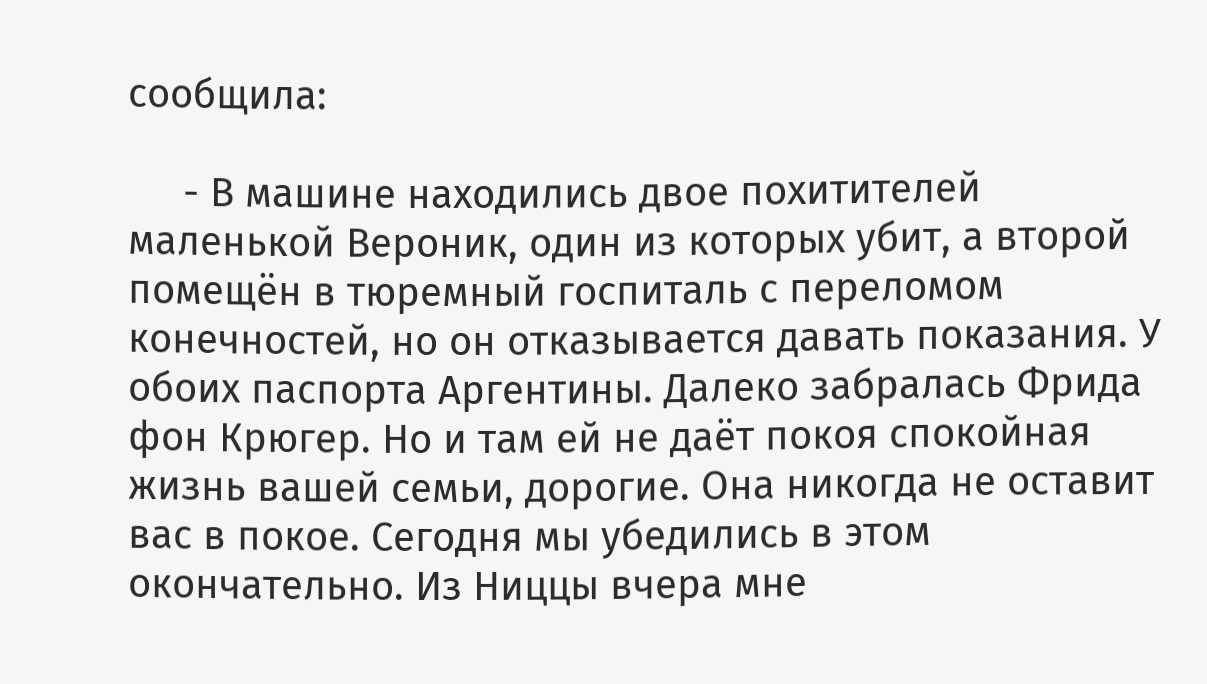сообщила:

     - В машине находились двое похитителей маленькой Вероник, один из которых убит, а второй помещён в тюремный госпиталь с переломом конечностей, но он отказывается давать показания. У обоих паспорта Аргентины. Далеко забралась Фрида фон Крюгер. Но и там ей не даёт покоя спокойная жизнь вашей семьи, дорогие. Она никогда не оставит вас в покое. Сегодня мы убедились в этом окончательно. Из Ниццы вчера мне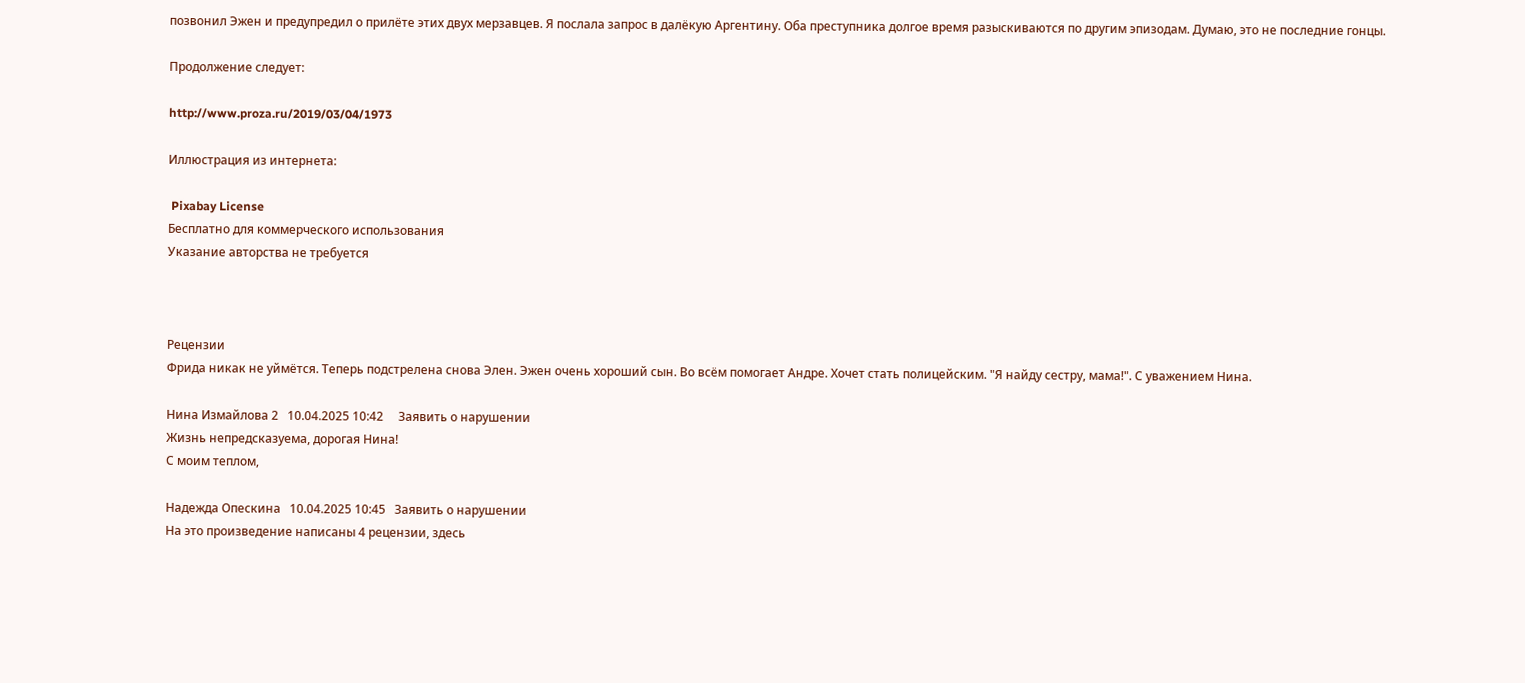позвонил Эжен и предупредил о прилёте этих двух мерзавцев. Я послала запрос в далёкую Аргентину. Оба преступника долгое время разыскиваются по другим эпизодам. Думаю, это не последние гонцы.

Продолжение следует:

http://www.proza.ru/2019/03/04/1973

Иллюстрация из интернета:

 Pixabay License
Бесплатно для коммерческого использования
Указание авторства не требуется



Рецензии
Фрида никак не уймётся. Теперь подстрелена снова Элен. Эжен очень хороший сын. Во всём помогает Андре. Хочет стать полицейским. "Я найду сестру, мама!". С уважением Нина.

Нина Измайлова 2   10.04.2025 10:42     Заявить о нарушении
Жизнь непредсказуема, дорогая Нина!
С моим теплом,

Надежда Опескина   10.04.2025 10:45   Заявить о нарушении
На это произведение написаны 4 рецензии, здесь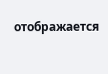отображается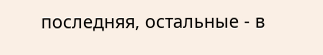последняя, остальные - в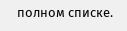полном списке.